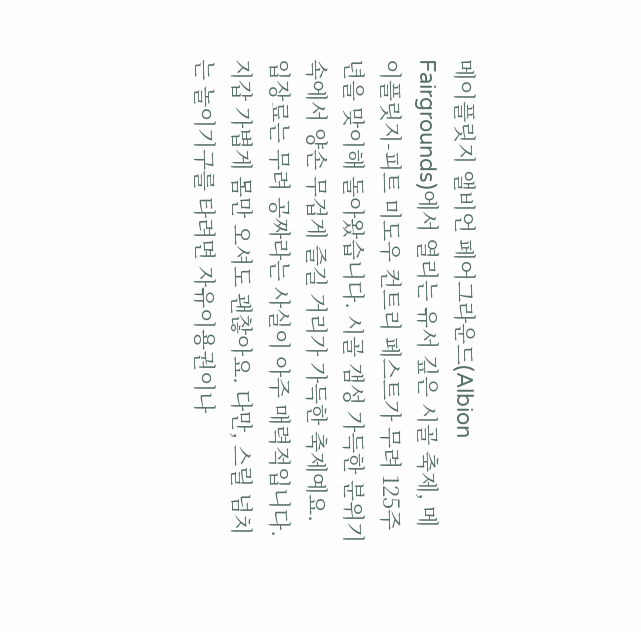메이플릿지 앨비언 페어그라운드(Albion Fairgrounds)에서 열리는 유서 깊은 시골 축제, 메이플릿지-피트 미도우 컨트리 페스트가 무려 125주년을 맞이해 돌아왔습니다. 시골 갬성 가득한 분위기 속에서 양손 무겁게 즐길 거리가 가득한 축제예요.
입장료는 무려 공짜라는 사실이 아주 매력적입니다. 지갑 가볍게 몸만 오셔도 괜찮아요. 다만, 스릴 넘치는 놀이기구를 타려면 자유이용권이나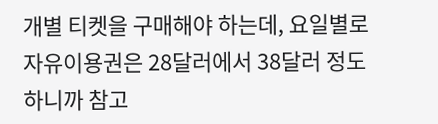개별 티켓을 구매해야 하는데, 요일별로 자유이용권은 28달러에서 38달러 정도 하니까 참고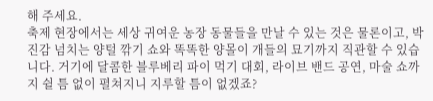해 주세요.
축제 현장에서는 세상 귀여운 농장 동물들을 만날 수 있는 것은 물론이고, 박진감 넘치는 양털 깎기 쇼와 똑똑한 양몰이 개들의 묘기까지 직관할 수 있습니다. 거기에 달콤한 블루베리 파이 먹기 대회, 라이브 밴드 공연, 마술 쇼까지 쉴 틈 없이 펼쳐지니 지루할 틈이 없겠죠?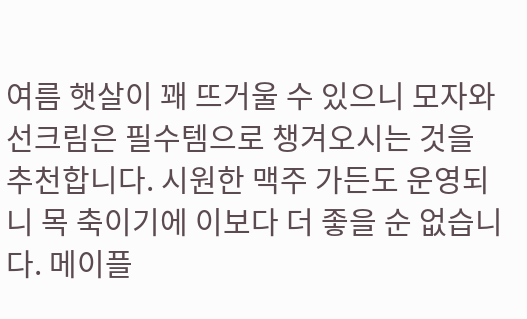여름 햇살이 꽤 뜨거울 수 있으니 모자와 선크림은 필수템으로 챙겨오시는 것을 추천합니다. 시원한 맥주 가든도 운영되니 목 축이기에 이보다 더 좋을 순 없습니다. 메이플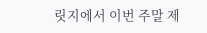릿지에서 이번 주말 제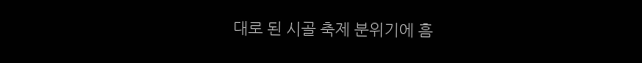대로 된 시골 축제 분위기에 흠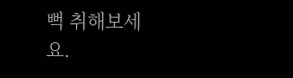뻑 취해보세요.